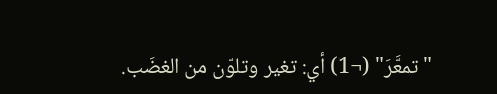"تمعَّرَ" (¬1) أي: تغير وتلوّن من الغضَب.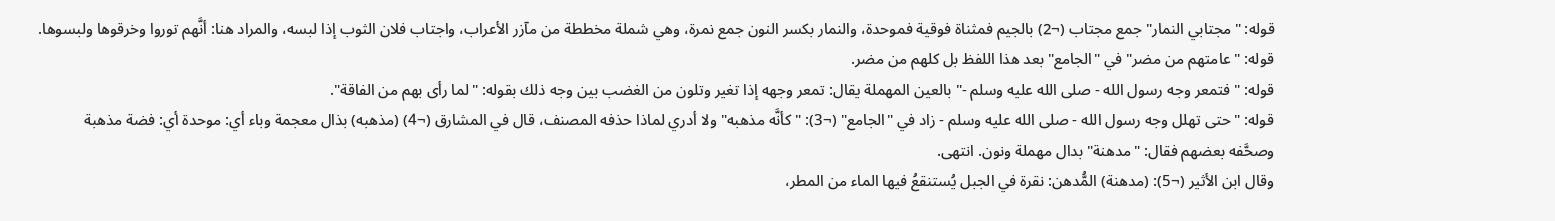قوله: "مجتابي النمار" جمع مجتاب (¬2) بالجيم فمثناة فوقية فموحدة، والنمار بكسر النون جمع نمرة، وهي شملة مخططة من مآزر الأعراب، واجتاب فلان الثوب إذا لبسه، والمراد هنا: أنَّهم توروا وخرقوها ولبسوها.
قوله: "عامتهم من مضر" في "الجامع" بعد هذا اللفظ بل كلهم من مضر.
قوله: "فتمعر وجه رسول الله - صلى الله عليه وسلم -" بالعين المهملة يقال: تمعر وجهه إذا تغير وتلون من الغضب بين وجه ذلك بقوله: "لما رأى بهم من الفاقة".
قوله: "حتى تهلل وجه رسول الله - صلى الله عليه وسلم - زاد في "الجامع" (¬3): "كأنَّه مذهبه" ولا أدري لماذا حذفه المصنف، قال في المشارق (¬4) (مذهبه) بذال معجمة وباء أي: موحدة أي: فضة مذهبة وصحَّفه بعضهم فقال: "مدهنة" بدال مهملة ونون. انتهى.
وقال ابن الأثير (¬5): (مدهنة) المُّدهن: نقرة في الجبل يُستنقعُ فيها الماء من المطر،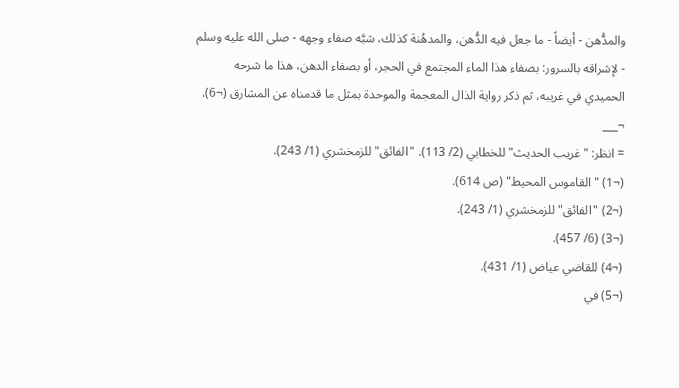والمدُّهن - أيضاً - ما جعل فيه الدُّهن، والمدهُنة كذلك، شبَّه صفاء وجهه - صلى الله عليه وسلم - لإشراقه بالسرور: بصفاء هذا الماء المجتمع في الحجر، أو بصفاء الدهن، هذا ما شرحه الحميدي في غريبه، ثم ذكر رواية الذال المعجمة والموحدة بمثل ما قدمناه عن المشارق (¬6).
¬___
= انظر: "غريب الحديث" للخطابي (2/ 113). "الفائق" للزمخشري (1/ 243).
(¬1) "القاموس المحيط" (ص 614).
(¬2) "الفائق" للزمخشري (1/ 243).
(¬3) (6/ 457).
(¬4) للقاضي عياض (1/ 431).
(¬5) في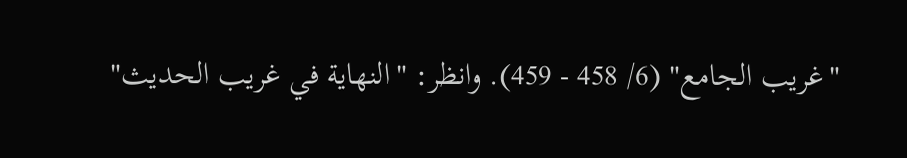"غريب الجامع" (6/ 458 - 459). وانظر: "النهاية في غريب الحديث"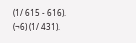(1/ 615 - 616).
(¬6) (1/ 431).